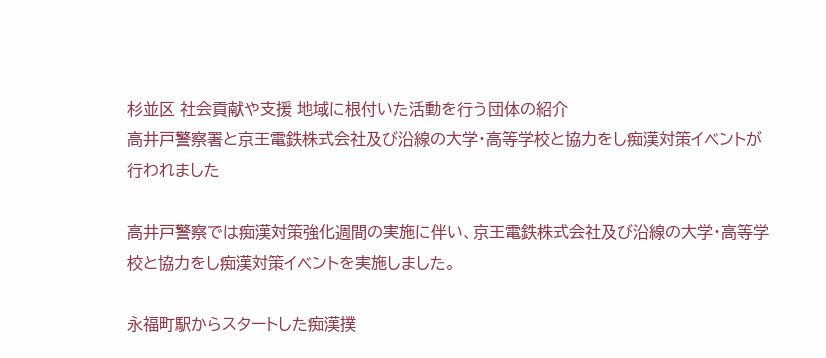杉並区 社会貢献や支援 地域に根付いた活動を行う団体の紹介
高井戸警察署と京王電鉄株式会社及び沿線の大学・高等学校と協力をし痴漢対策イベントが行われました

高井戸警察では痴漢対策強化週間の実施に伴い、京王電鉄株式会社及び沿線の大学・高等学校と協力をし痴漢対策イベントを実施しました。

永福町駅からスタートした痴漢撲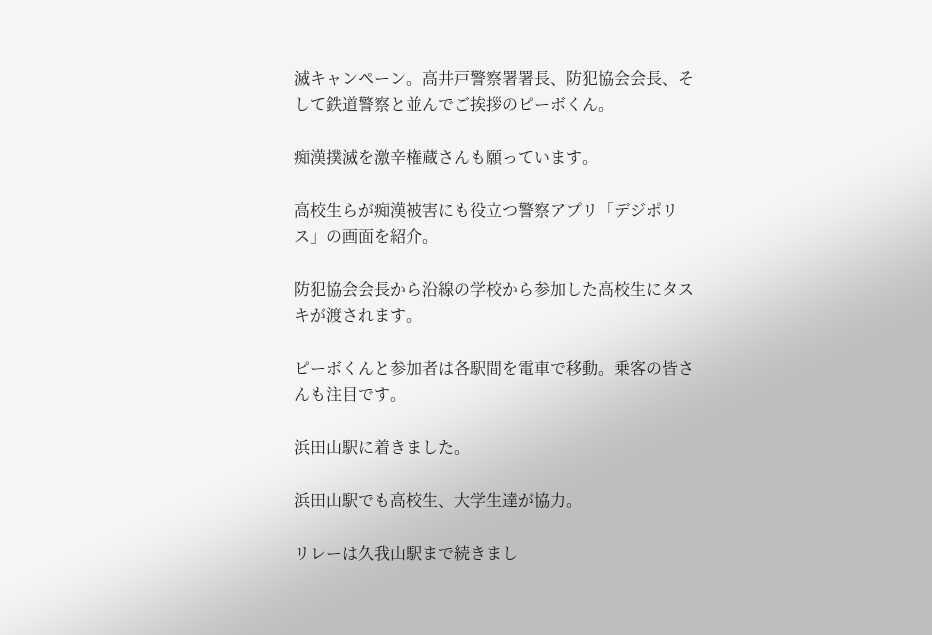滅キャンペーン。高井戸警察署署長、防犯協会会長、そして鉄道警察と並んでご挨拶のピーボくん。

痴漢撲滅を激辛権蔵さんも願っています。

高校生らが痴漢被害にも役立つ警察アプリ「デジポリス」の画面を紹介。

防犯協会会長から沿線の学校から参加した高校生にタスキが渡されます。

ピーボくんと参加者は各駅間を電車で移動。乗客の皆さんも注目です。

浜田山駅に着きました。

浜田山駅でも高校生、大学生達が協力。

リレーは久我山駅まで続きまし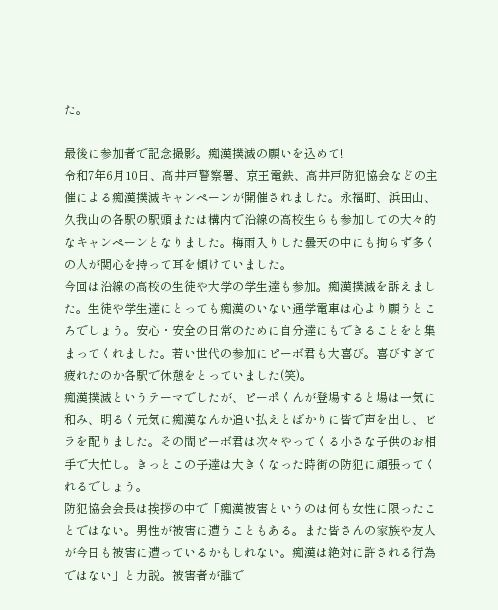た。

最後に参加者で記念撮影。痴漢撲滅の願いを込めて!
令和7年6月10日、高井戸警察署、京王電鉄、高井戸防犯協会などの主催による痴漢撲滅キャンペーンが開催されました。永福町、浜田山、久我山の各駅の駅頭または構内で沿線の高校生らも参加しての大々的なキャンペーンとなりました。梅雨入りした曇天の中にも拘らず多くの人が関心を持って耳を傾けていました。
今回は沿線の高校の生徒や大学の学生達も参加。痴漢撲滅を訴えました。生徒や学生達にとっても痴漢のいない通学電車は心より願うところでしょう。安心・安全の日常のために自分達にもできることをと集まってくれました。若い世代の参加にピーボ君も大喜び。喜びすぎて疲れたのか各駅で休憩をとっていました(笑)。
痴漢撲滅というテーマでしたが、ピーポくんが登場すると場は一気に和み、明るく元気に痴漢なんか追い払えとばかりに皆で声を出し、ビラを配りました。その間ピーボ君は次々やってくる小さな子供のお相手で大忙し。きっとこの子達は大きくなった時街の防犯に頑張ってくれるでしょう。
防犯協会会長は挨拶の中で「痴漢被害というのは何も女性に限ったことではない。男性が被害に遭うこともある。また皆さんの家族や友人が今日も被害に遭っているかもしれない。痴漢は絶対に許される行為ではない」と力説。被害者が誰で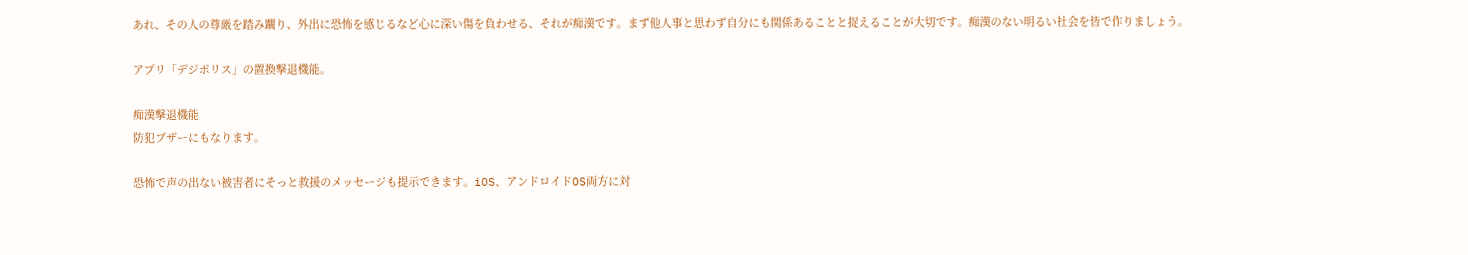あれ、その人の尊厳を踏み躙り、外出に恐怖を感じるなど心に深い傷を負わせる、それが痴漢です。まず他人事と思わず自分にも関係あることと捉えることが大切です。痴漢のない明るい社会を皆で作りましょう。

アプリ「デジポリス」の置換撃退機能。

痴漢撃退機能
防犯ブザーにもなります。

恐怖で声の出ない被害者にそっと救援のメッセージも提示できます。iOS、アンドロイドOS両方に対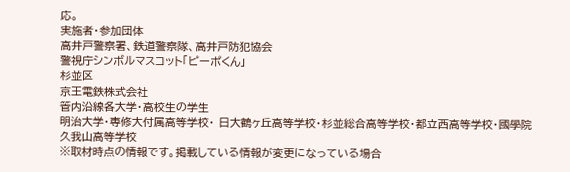応。
実施者・参加団体
高井戸警察署、鉄道警察隊、高井戸防犯協会
警視庁シンボルマスコット「ピーポくん」
杉並区
京王電鉄株式会社
管内沿線各大学・高校生の学生
明治大学・専修大付属高等学校・ 日大鶴ヶ丘高等学校・杉並総合高等学校・都立西高等学校・國學院久我山高等学校
※取材時点の情報です。掲載している情報が変更になっている場合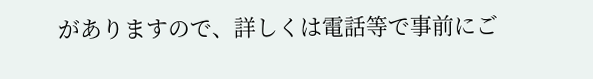がありますので、詳しくは電話等で事前にご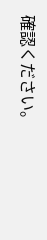確認ください。